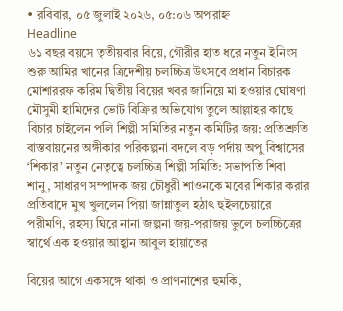• রবিবার, ০৫ জুলাই ২০২৬, ০৫:০৬ অপরাহ্ন
Headline
৬১ বছর বয়সে তৃতীয়বার বিয়ে, গৌরীর হাত ধরে নতুন ইনিংস শুরু আমির খানের ত্রিদেশীয় চলচ্চিত্র উৎসবে প্রধান বিচারক মোশাররফ করিম দ্বিতীয় বিয়ের খবর জানিয়ে মা হওয়ার ঘোষণা মৌসুমী হামিদের ভোট বিক্রির অভিযোগ তুলে আল্লাহর কাছে বিচার চাইলেন পলি শিল্পী সমিতির নতুন কমিটির জয়: প্রতিশ্রুতি বাস্তবায়নের অঙ্গীকার পরিকল্পনা বদলে বড় পর্দায় অপু বিশ্বাসের ‘শিকার’ নতুন নেতৃত্বে চলচ্চিত্র শিল্পী সমিতি: সভাপতি শিবা শানু, সাধারণ সম্পাদক জয় চৌধুরী শাওনকে মবের শিকার করার প্রতিবাদে মুখ খুললেন পিয়া জান্নাতুল হঠাৎ হুইলচেয়ারে পরীমণি, রহস্য ঘিরে নানা জল্পনা জয়-পরাজয় ভুলে চলচ্চিত্রের স্বার্থে এক হওয়ার আহ্বান আবুল হায়াতের

বিয়ের আগে একসঙ্গে থাকা ও প্রাণনাশের হুমকি,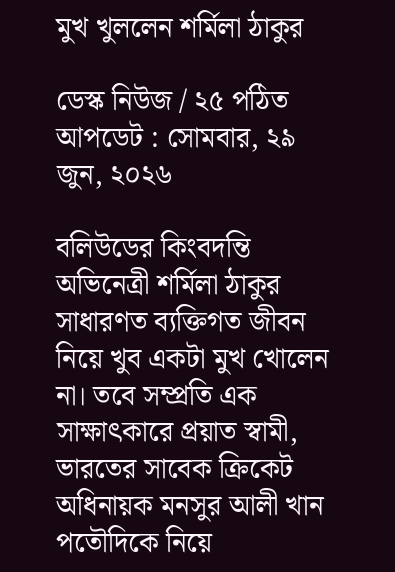মুখ খুললেন শর্মিলা ঠাকুর

ডেস্ক নিউজ / ২৫ পঠিত
আপডেট : সোমবার, ২৯ জুন, ২০২৬

বলিউডের কিংবদন্তি অভিনেত্রী শর্মিলা ঠাকুর সাধারণত ব্যক্তিগত জীবন নিয়ে খুব একটা মুখ খোলেন না। তবে সম্প্রতি এক সাক্ষাৎকারে প্রয়াত স্বামী, ভারতের সাবেক ক্রিকেট অধিনায়ক মনসুর আলী খান পতৌদিকে নিয়ে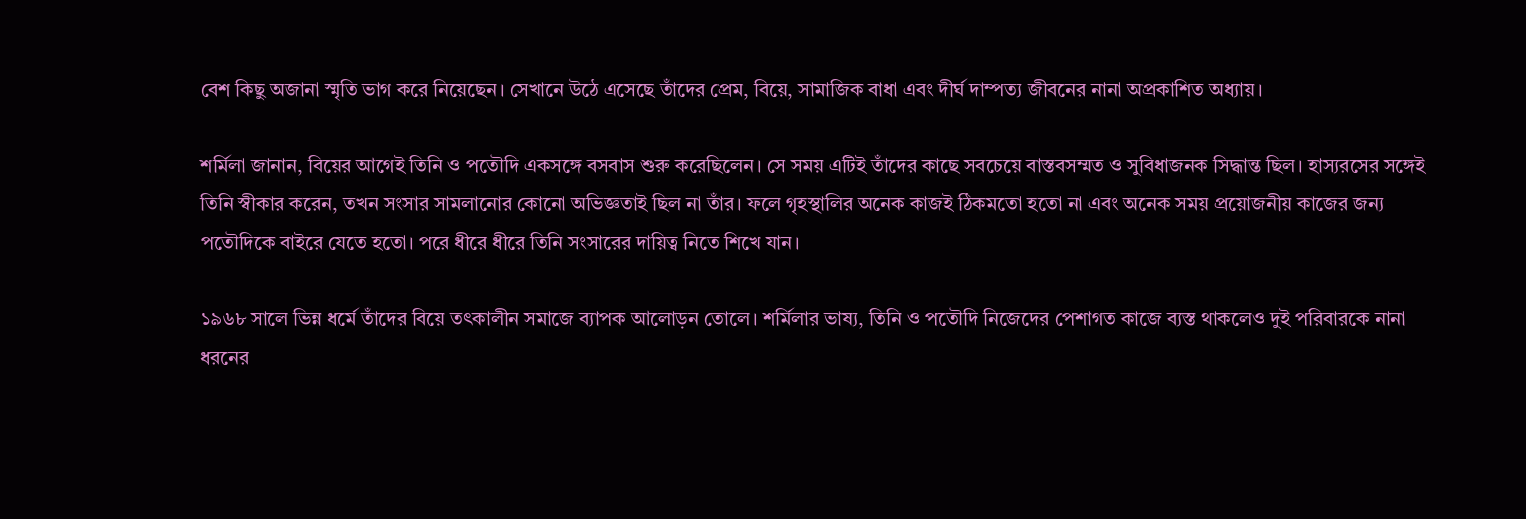বেশ কিছু অজানা স্মৃতি ভাগ করে নিয়েছেন। সেখানে উঠে এসেছে তাঁদের প্রেম, বিয়ে, সামাজিক বাধা এবং দীর্ঘ দাম্পত্য জীবনের নানা অপ্রকাশিত অধ্যায়।

শর্মিলা জানান, বিয়ের আগেই তিনি ও পতৌদি একসঙ্গে বসবাস শুরু করেছিলেন। সে সময় এটিই তাঁদের কাছে সবচেয়ে বাস্তবসম্মত ও সুবিধাজনক সিদ্ধান্ত ছিল। হাস্যরসের সঙ্গেই তিনি স্বীকার করেন, তখন সংসার সামলানোর কোনো অভিজ্ঞতাই ছিল না তাঁর। ফলে গৃহস্থালির অনেক কাজই ঠিকমতো হতো না এবং অনেক সময় প্রয়োজনীয় কাজের জন্য পতৌদিকে বাইরে যেতে হতো। পরে ধীরে ধীরে তিনি সংসারের দায়িত্ব নিতে শিখে যান।

১৯৬৮ সালে ভিন্ন ধর্মে তাঁদের বিয়ে তৎকালীন সমাজে ব্যাপক আলোড়ন তোলে। শর্মিলার ভাষ্য, তিনি ও পতৌদি নিজেদের পেশাগত কাজে ব্যস্ত থাকলেও দুই পরিবারকে নানা ধরনের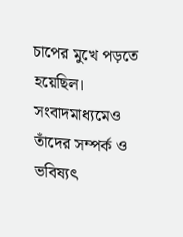চাপের মুখে পড়তে হয়েছিল। সংবাদমাধ্যমেও তাঁদের সম্পর্ক ও ভবিষ্যৎ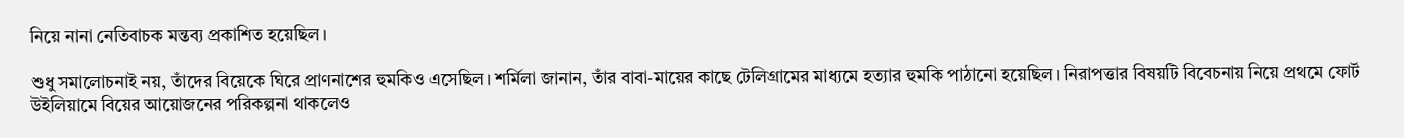নিয়ে নানা নেতিবাচক মন্তব্য প্রকাশিত হয়েছিল।

শুধু সমালোচনাই নয়, তাঁদের বিয়েকে ঘিরে প্রাণনাশের হুমকিও এসেছিল। শর্মিলা জানান, তাঁর বাবা-মায়ের কাছে টেলিগ্রামের মাধ্যমে হত্যার হুমকি পাঠানো হয়েছিল। নিরাপত্তার বিষয়টি বিবেচনায় নিয়ে প্রথমে ফোর্ট উইলিয়ামে বিয়ের আয়োজনের পরিকল্পনা থাকলেও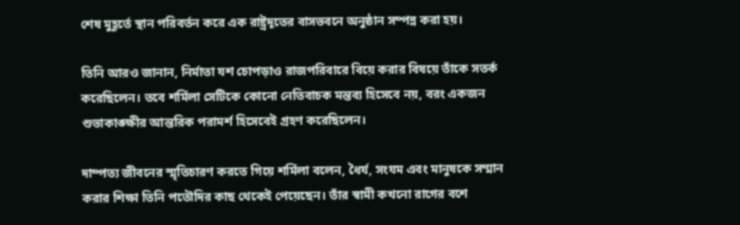শেষ মুহূর্তে স্থান পরিবর্তন করে এক রাষ্ট্রদূতের বাসভবনে অনুষ্ঠান সম্পন্ন করা হয়।

তিনি আরও জানান, নির্মাতা যশ চোপড়াও রাজপরিবারে বিয়ে করার বিষয়ে তাঁকে সতর্ক করেছিলেন। তবে শর্মিলা সেটিকে কোনো নেতিবাচক মন্তব্য হিসেবে নয়, বরং একজন শুভাকাঙ্ক্ষীর আন্তরিক পরামর্শ হিসেবেই গ্রহণ করেছিলেন।

দাম্পত্য জীবনের স্মৃতিচারণ করতে গিয়ে শর্মিলা বলেন, ধৈর্য, সংযম এবং মানুষকে সম্মান করার শিক্ষা তিনি পতৌদির কাছ থেকেই পেয়েছেন। তাঁর স্বামী কখনো রাগের বশে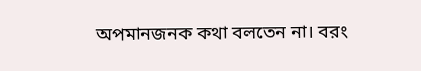অপমানজনক কথা বলতেন না। বরং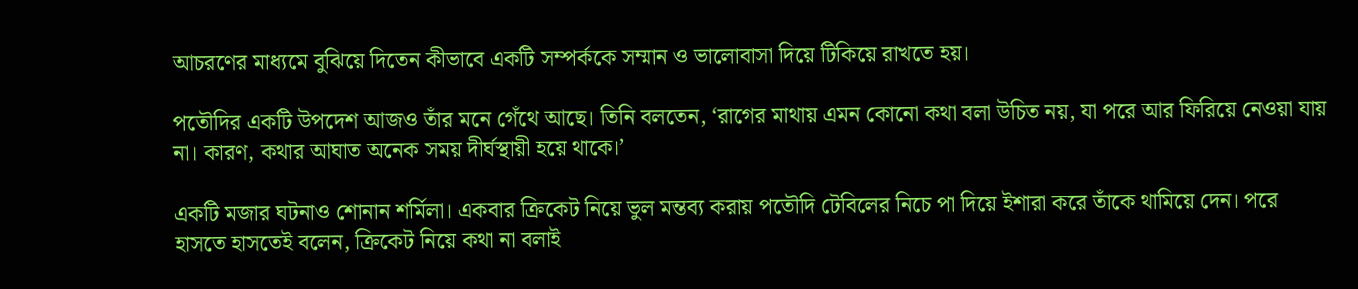আচরণের মাধ্যমে বুঝিয়ে দিতেন কীভাবে একটি সম্পর্ককে সম্মান ও ভালোবাসা দিয়ে টিকিয়ে রাখতে হয়।

পতৌদির একটি উপদেশ আজও তাঁর মনে গেঁথে আছে। তিনি বলতেন, ‘রাগের মাথায় এমন কোনো কথা বলা উচিত নয়, যা পরে আর ফিরিয়ে নেওয়া যায় না। কারণ, কথার আঘাত অনেক সময় দীর্ঘস্থায়ী হয়ে থাকে।’

একটি মজার ঘটনাও শোনান শর্মিলা। একবার ক্রিকেট নিয়ে ভুল মন্তব্য করায় পতৌদি টেবিলের নিচে পা দিয়ে ইশারা করে তাঁকে থামিয়ে দেন। পরে হাসতে হাসতেই বলেন, ক্রিকেট নিয়ে কথা না বলাই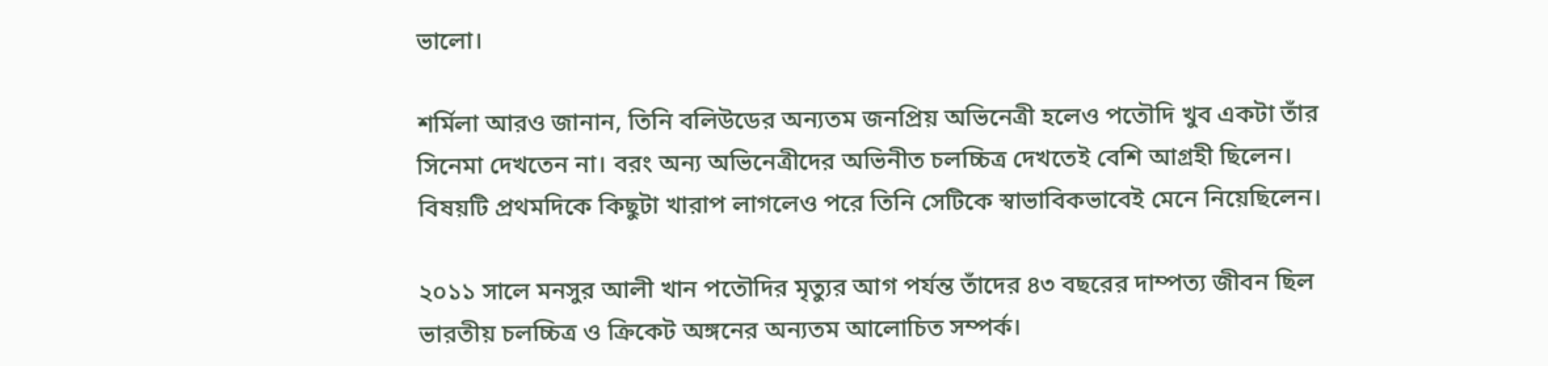ভালো।

শর্মিলা আরও জানান, তিনি বলিউডের অন্যতম জনপ্রিয় অভিনেত্রী হলেও পতৌদি খুব একটা তাঁর সিনেমা দেখতেন না। বরং অন্য অভিনেত্রীদের অভিনীত চলচ্চিত্র দেখতেই বেশি আগ্রহী ছিলেন। বিষয়টি প্রথমদিকে কিছুটা খারাপ লাগলেও পরে তিনি সেটিকে স্বাভাবিকভাবেই মেনে নিয়েছিলেন।

২০১১ সালে মনসুর আলী খান পতৌদির মৃত্যুর আগ পর্যন্ত তাঁদের ৪৩ বছরের দাম্পত্য জীবন ছিল ভারতীয় চলচ্চিত্র ও ক্রিকেট অঙ্গনের অন্যতম আলোচিত সম্পর্ক।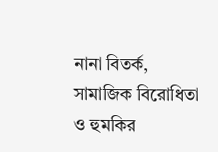নানা বিতর্ক, সামাজিক বিরোধিতা ও হুমকির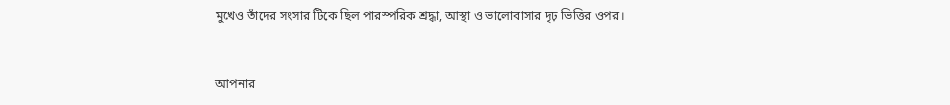মুখেও তাঁদের সংসার টিকে ছিল পারস্পরিক শ্রদ্ধা, আস্থা ও ভালোবাসার দৃঢ় ভিত্তির ওপর।


আপনার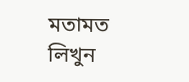মতামত লিখুন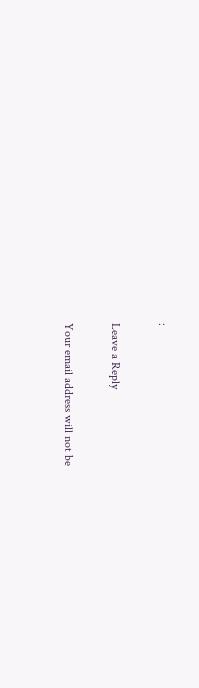:

Leave a Reply

Your email address will not be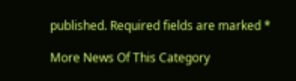published. Required fields are marked *

More News Of This Category